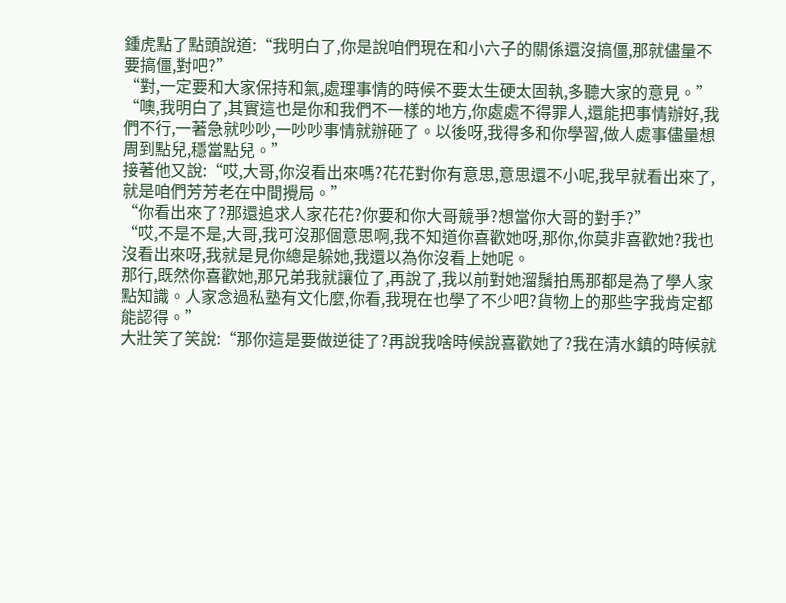鍾虎點了點頭說道:“我明白了,你是說咱們現在和小六子的關係還沒搞僵,那就儘量不要搞僵,對吧?”
“對,一定要和大家保持和氣,處理事情的時候不要太生硬太固執,多聽大家的意見。”
“噢,我明白了,其實這也是你和我們不一樣的地方,你處處不得罪人,還能把事情辦好,我們不行,一著急就吵吵,一吵吵事情就辦砸了。以後呀,我得多和你學習,做人處事儘量想周到點兒,穩當點兒。”
接著他又說:“哎,大哥,你沒看出來嗎?花花對你有意思,意思還不小呢,我早就看出來了,就是咱們芳芳老在中間攪局。”
“你看出來了?那還追求人家花花?你要和你大哥競爭?想當你大哥的對手?”
“哎,不是不是,大哥,我可沒那個意思啊,我不知道你喜歡她呀,那你,你莫非喜歡她?我也沒看出來呀,我就是見你總是躲她,我還以為你沒看上她呢。
那行,既然你喜歡她,那兄弟我就讓位了,再說了,我以前對她溜鬚拍馬那都是為了學人家點知識。人家念過私塾有文化麼,你看,我現在也學了不少吧?貨物上的那些字我肯定都能認得。”
大壯笑了笑說:“那你這是要做逆徒了?再說我啥時候說喜歡她了?我在清水鎮的時候就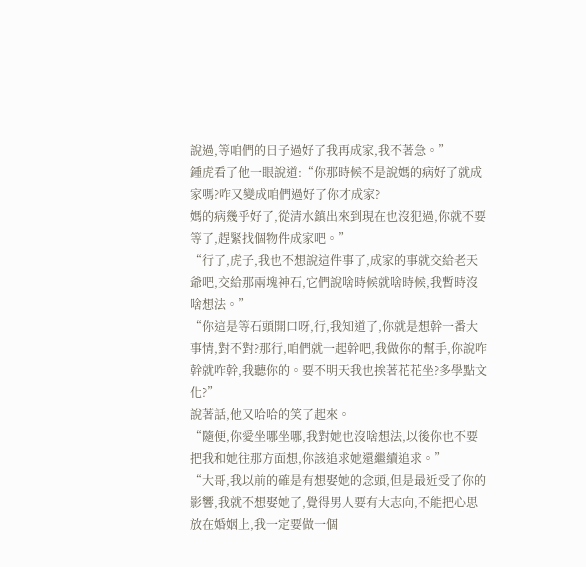說過,等咱們的日子過好了我再成家,我不著急。”
鍾虎看了他一眼說道:“你那時候不是說媽的病好了就成家嗎?咋又變成咱們過好了你才成家?
媽的病幾乎好了,從清水鎮出來到現在也沒犯過,你就不要等了,趕緊找個物件成家吧。”
“行了,虎子,我也不想說這件事了,成家的事就交給老天爺吧,交給那兩塊神石,它們說啥時候就啥時候,我暫時沒啥想法。”
“你這是等石頭開口呀,行,我知道了,你就是想幹一番大事情,對不對?那行,咱們就一起幹吧,我做你的幫手,你說咋幹就咋幹,我聽你的。要不明天我也挨著花花坐?多學點文化?”
說著話,他又哈哈的笑了起來。
“隨便,你愛坐哪坐哪,我對她也沒啥想法,以後你也不要把我和她往那方面想,你該追求她還繼續追求。”
“大哥,我以前的確是有想娶她的念頭,但是最近受了你的影響,我就不想娶她了,覺得男人要有大志向,不能把心思放在婚姻上,我一定要做一個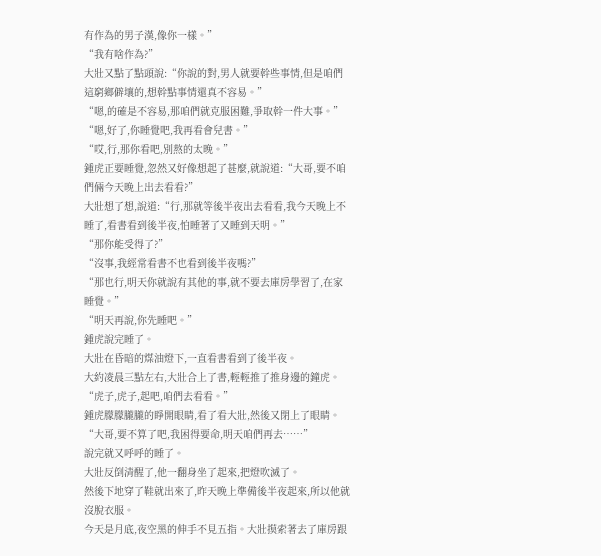有作為的男子漢,像你一樣。”
“我有啥作為?”
大壯又點了點頭說:“你說的對,男人就要幹些事情,但是咱們這窮鄉僻壤的,想幹點事情還真不容易。”
“嗯,的確是不容易,那咱們就克服困難,爭取幹一件大事。”
“嗯,好了,你睡覺吧,我再看會兒書。”
“哎,行,那你看吧,別熬的太晚。”
鍾虎正要睡覺,忽然又好像想起了甚麼,就說道:“大哥,要不咱們倆今天晚上出去看看?”
大壯想了想,說道:“行,那就等後半夜出去看看,我今天晚上不睡了,看書看到後半夜,怕睡著了又睡到天明。”
“那你能受得了?”
“沒事,我經常看書不也看到後半夜嗎?”
“那也行,明天你就說有其他的事,就不要去庫房學習了,在家睡覺。”
“明天再說,你先睡吧。”
鍾虎說完睡了。
大壯在昏暗的煤油燈下,一直看書看到了後半夜。
大約凌晨三點左右,大壯合上了書,輕輕推了推身邊的鐘虎。
“虎子,虎子,起吧,咱們去看看。”
鍾虎朦朦朧朧的睜開眼睛,看了看大壯,然後又閉上了眼睛。
“大哥,要不算了吧,我困得要命,明天咱們再去……”
說完就又呼呼的睡了。
大壯反倒清醒了,他一翻身坐了起來,把燈吹滅了。
然後下地穿了鞋就出來了,昨天晚上準備後半夜起來,所以他就沒脫衣服。
今天是月底,夜空黑的伸手不見五指。大壯摸索著去了庫房跟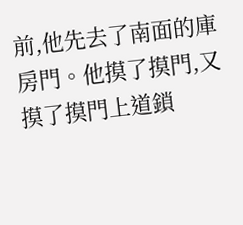前,他先去了南面的庫房門。他摸了摸門,又摸了摸門上道鎖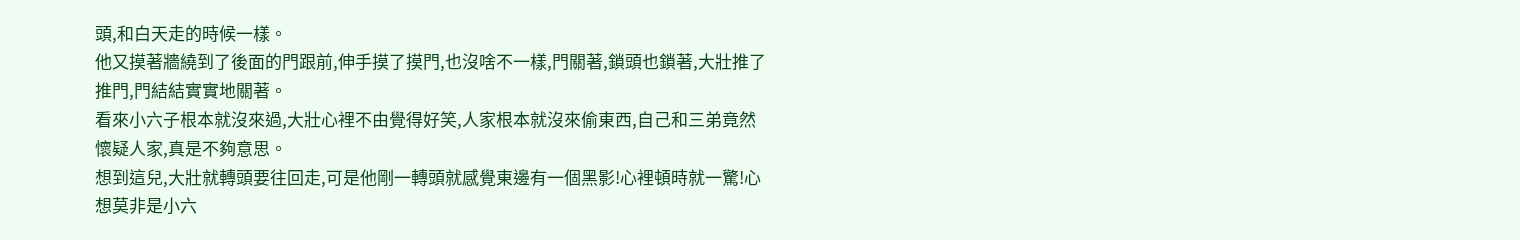頭,和白天走的時候一樣。
他又摸著牆繞到了後面的門跟前,伸手摸了摸門,也沒啥不一樣,門關著,鎖頭也鎖著,大壯推了推門,門結結實實地關著。
看來小六子根本就沒來過,大壯心裡不由覺得好笑,人家根本就沒來偷東西,自己和三弟竟然懷疑人家,真是不夠意思。
想到這兒,大壯就轉頭要往回走,可是他剛一轉頭就感覺東邊有一個黑影!心裡頓時就一驚!心想莫非是小六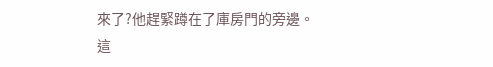來了?他趕緊蹲在了庫房門的旁邊。
這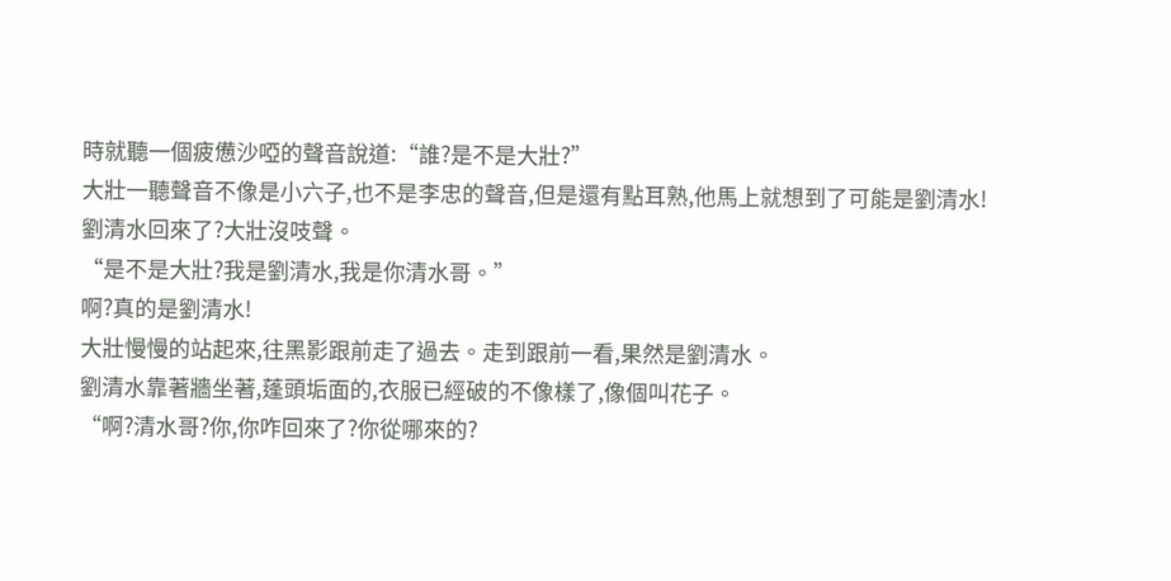時就聽一個疲憊沙啞的聲音說道:“誰?是不是大壯?”
大壯一聽聲音不像是小六子,也不是李忠的聲音,但是還有點耳熟,他馬上就想到了可能是劉清水!
劉清水回來了?大壯沒吱聲。
“是不是大壯?我是劉清水,我是你清水哥。”
啊?真的是劉清水!
大壯慢慢的站起來,往黑影跟前走了過去。走到跟前一看,果然是劉清水。
劉清水靠著牆坐著,蓬頭垢面的,衣服已經破的不像樣了,像個叫花子。
“啊?清水哥?你,你咋回來了?你從哪來的?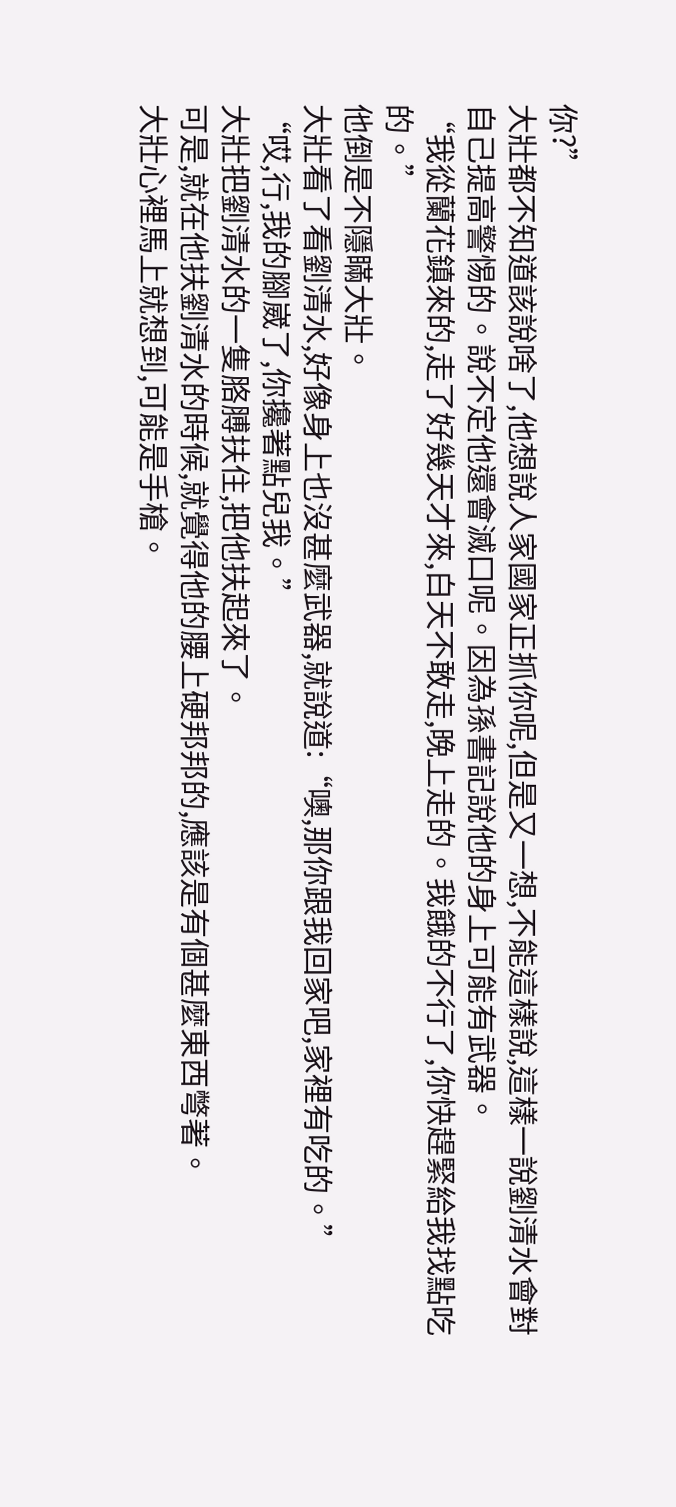你?”
大壯都不知道該說啥了,他想說人家國家正抓你呢,但是又一想,不能這樣說,這樣一說劉清水會對自己提高警惕的。說不定他還會滅口呢。因為孫書記說他的身上可能有武器。
“我從蘭花鎮來的,走了好幾天才來,白天不敢走,晚上走的。我餓的不行了,你快趕緊給我找點吃的。”
他倒是不隱瞞大壯。
大壯看了看劉清水,好像身上也沒甚麼武器,就說道:“噢,那你跟我回家吧,家裡有吃的。”
“哎,行,我的腳崴了,你攙著點兒我。”
大壯把劉清水的一隻胳膊扶住,把他扶起來了。
可是,就在他扶劉清水的時候,就覺得他的腰上硬邦邦的,應該是有個甚麼東西彆著。
大壯心裡馬上就想到,可能是手槍。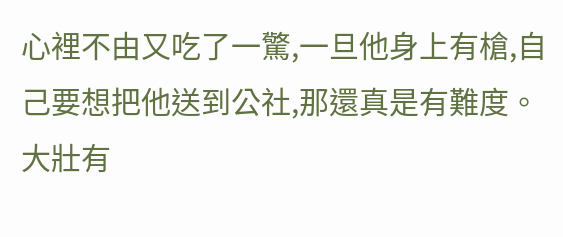心裡不由又吃了一驚,一旦他身上有槍,自己要想把他送到公社,那還真是有難度。
大壯有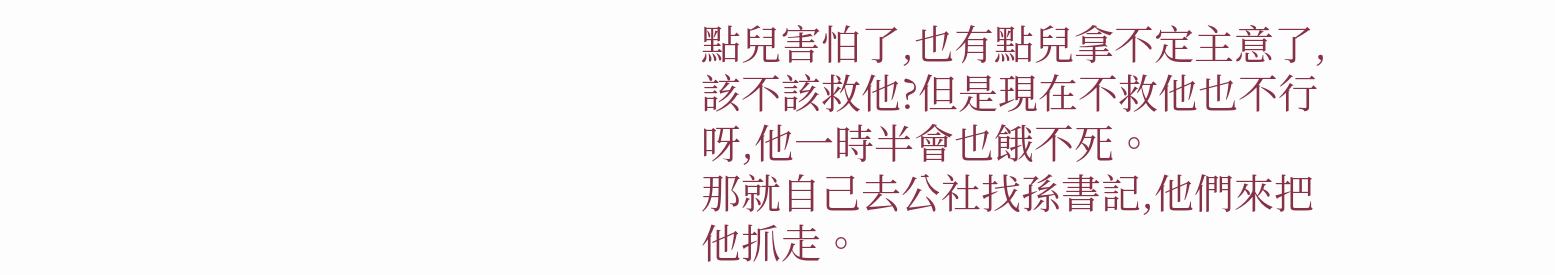點兒害怕了,也有點兒拿不定主意了,該不該救他?但是現在不救他也不行呀,他一時半會也餓不死。
那就自己去公社找孫書記,他們來把他抓走。